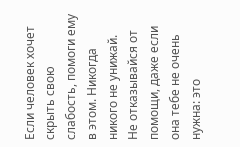Если человек хочет скрыть свою слабость, помоги ему в этом. Никогда никого не унижай.
Не отказывайся от помощи, даже если она тебе не очень нужна: это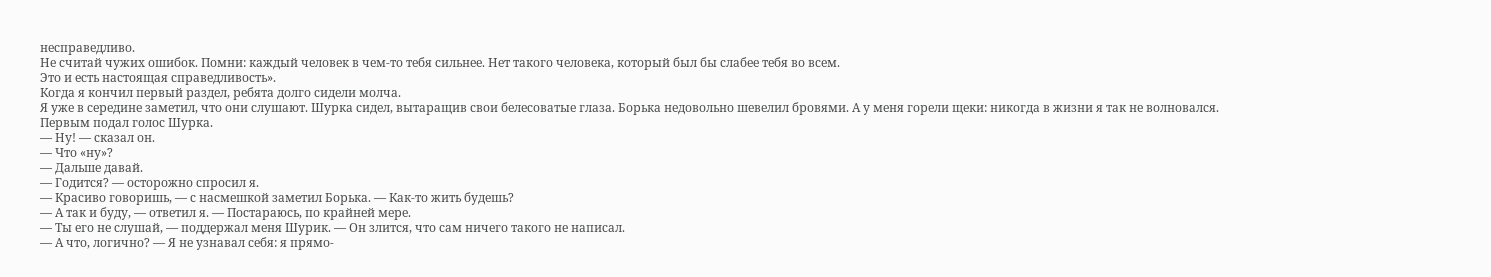несправедливо.
Не считай чужих ошибок. Помни: каждый человек в чем-то тебя сильнее. Нет такого человека, который был бы слабее тебя во всем.
Это и есть настоящая справедливость».
Когда я кончил первый раздел, ребята долго сидели молча.
Я уже в середине заметил, что они слушают. Шурка сидел, вытаращив свои белесоватые глаза. Борька недовольно шевелил бровями. А у меня горели щеки: никогда в жизни я так не волновался.
Первым подал голос Шурка.
— Ну! — сказал он.
— Что «ну»?
— Дальше давай.
— Годится? — осторожно спросил я.
— Красиво говоришь, — с насмешкой заметил Борька. — Как-то жить будешь?
— А так и буду, — ответил я. — Постараюсь, по крайней мере.
— Ты его не слушай, — поддержал меня Шурик. — Он злится, что сам ничего такого не написал.
— А что, логично? — Я не узнавал себя: я прямо-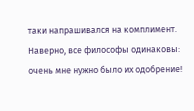таки напрашивался на комплимент. Наверно, все философы одинаковы: очень мне нужно было их одобрение!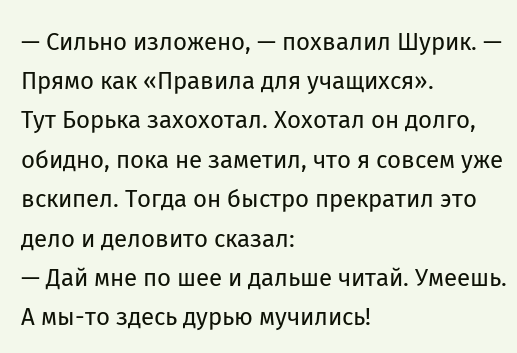— Сильно изложено, — похвалил Шурик. — Прямо как «Правила для учащихся».
Тут Борька захохотал. Хохотал он долго, обидно, пока не заметил, что я совсем уже вскипел. Тогда он быстро прекратил это дело и деловито сказал:
— Дай мне по шее и дальше читай. Умеешь. А мы-то здесь дурью мучились!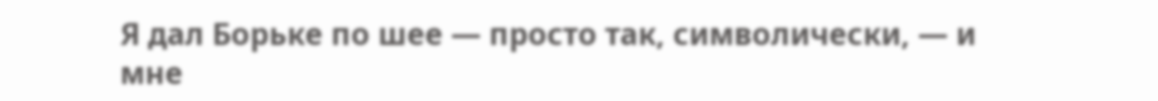Я дал Борьке по шее — просто так, символически, — и мне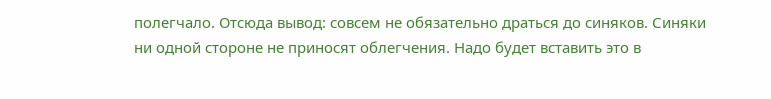полегчало. Отсюда вывод: совсем не обязательно драться до синяков. Синяки ни одной стороне не приносят облегчения. Надо будет вставить это в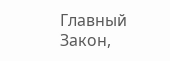Главный Закон,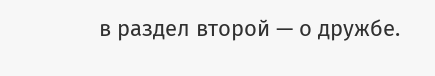в раздел второй — о дружбе.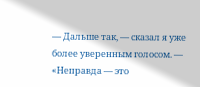— Дальше так, — сказал я уже более уверенным голосом. — «Неправда — это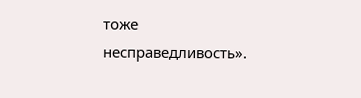тоже несправедливость».